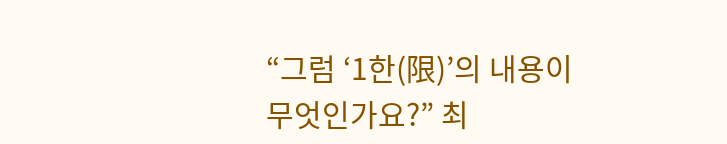“그럼 ‘1한(限)’의 내용이 무엇인가요?” 최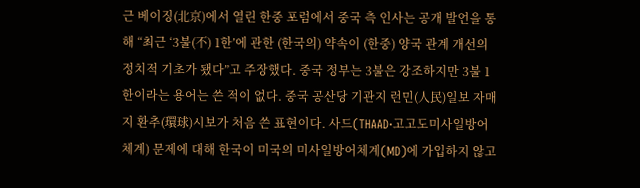근 베이징(北京)에서 열린 한중 포럼에서 중국 측 인사는 공개 발언을 통해 “최근 ‘3불(不) 1한’에 관한 (한국의) 약속이 (한중) 양국 관계 개선의 정치적 기초가 됐다”고 주장했다. 중국 정부는 3불은 강조하지만 3불 1한이라는 용어는 쓴 적이 없다. 중국 공산당 기관지 런민(人民)일보 자매지 환추(環球)시보가 처음 쓴 표현이다. 사드(THAAD·고고도미사일방어체계) 문제에 대해 한국이 미국의 미사일방어체계(MD)에 가입하지 않고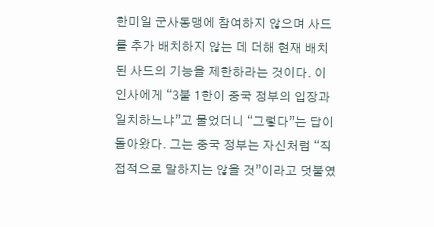한미일 군사동맹에 참여하지 않으며 사드를 추가 배치하지 않는 데 더해 현재 배치된 사드의 기능을 제한하라는 것이다. 이 인사에게 “3불 1한이 중국 정부의 입장과 일치하느냐”고 물었더니 “그렇다”는 답이 돌아왔다. 그는 중국 정부는 자신처럼 “직접적으로 말하지는 않을 것”이라고 덧붙였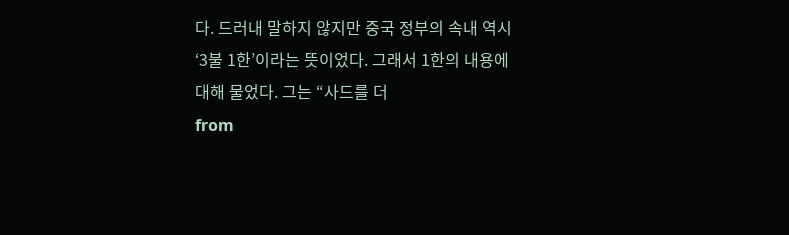다. 드러내 말하지 않지만 중국 정부의 속내 역시 ‘3불 1한’이라는 뜻이었다. 그래서 1한의 내용에 대해 물었다. 그는 “사드를 더
from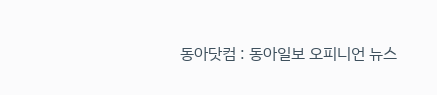동아닷컴 : 동아일보 오피니언 뉴스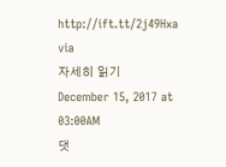http://ift.tt/2j49Hxa
via
자세히 읽기
December 15, 2017 at 03:00AM
댓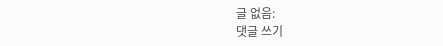글 없음:
댓글 쓰기